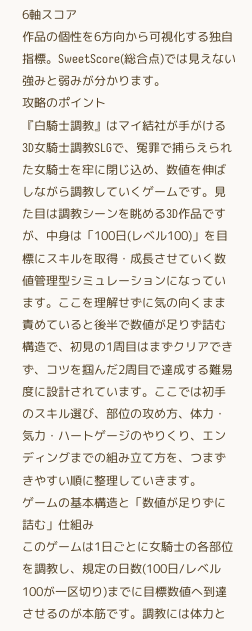6軸スコア
作品の個性を6方向から可視化する独自指標。SweetScore(総合点)では見えない強みと弱みが分かります。
攻略のポイント
『白騎士調教』はマイ結社が手がける3D女騎士調教SLGで、冤罪で捕らえられた女騎士を牢に閉じ込め、数値を伸ばしながら調教していくゲームです。見た目は調教シーンを眺める3D作品ですが、中身は「100日(レベル100)」を目標にスキルを取得・成長させていく数値管理型シミュレーションになっています。ここを理解せずに気の向くまま責めていると後半で数値が足りず詰む構造で、初見の1周目はまずクリアできず、コツを掴んだ2周目で達成する難易度に設計されています。ここでは初手のスキル選び、部位の攻め方、体力・気力・ハートゲージのやりくり、エンディングまでの組み立て方を、つまずきやすい順に整理していきます。
ゲームの基本構造と「数値が足りずに詰む」仕組み
このゲームは1日ごとに女騎士の各部位を調教し、規定の日数(100日/レベル100が一区切り)までに目標数値へ到達させるのが本筋です。調教には体力と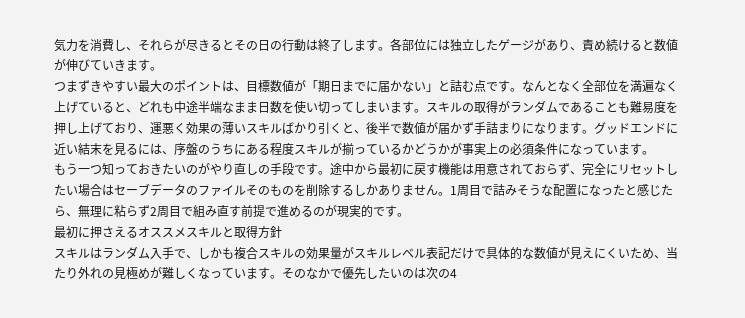気力を消費し、それらが尽きるとその日の行動は終了します。各部位には独立したゲージがあり、責め続けると数値が伸びていきます。
つまずきやすい最大のポイントは、目標数値が「期日までに届かない」と詰む点です。なんとなく全部位を満遍なく上げていると、どれも中途半端なまま日数を使い切ってしまいます。スキルの取得がランダムであることも難易度を押し上げており、運悪く効果の薄いスキルばかり引くと、後半で数値が届かず手詰まりになります。グッドエンドに近い結末を見るには、序盤のうちにある程度スキルが揃っているかどうかが事実上の必須条件になっています。
もう一つ知っておきたいのがやり直しの手段です。途中から最初に戻す機能は用意されておらず、完全にリセットしたい場合はセーブデータのファイルそのものを削除するしかありません。1周目で詰みそうな配置になったと感じたら、無理に粘らず2周目で組み直す前提で進めるのが現実的です。
最初に押さえるオススメスキルと取得方針
スキルはランダム入手で、しかも複合スキルの効果量がスキルレベル表記だけで具体的な数値が見えにくいため、当たり外れの見極めが難しくなっています。そのなかで優先したいのは次の4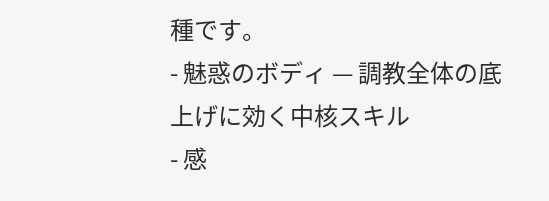種です。
- 魅惑のボディ — 調教全体の底上げに効く中核スキル
- 感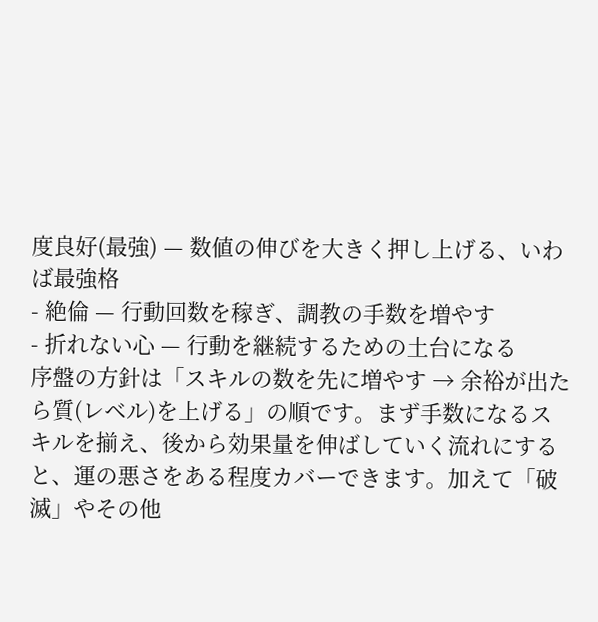度良好(最強) — 数値の伸びを大きく押し上げる、いわば最強格
- 絶倫 — 行動回数を稼ぎ、調教の手数を増やす
- 折れない心 — 行動を継続するための土台になる
序盤の方針は「スキルの数を先に増やす → 余裕が出たら質(レベル)を上げる」の順です。まず手数になるスキルを揃え、後から効果量を伸ばしていく流れにすると、運の悪さをある程度カバーできます。加えて「破滅」やその他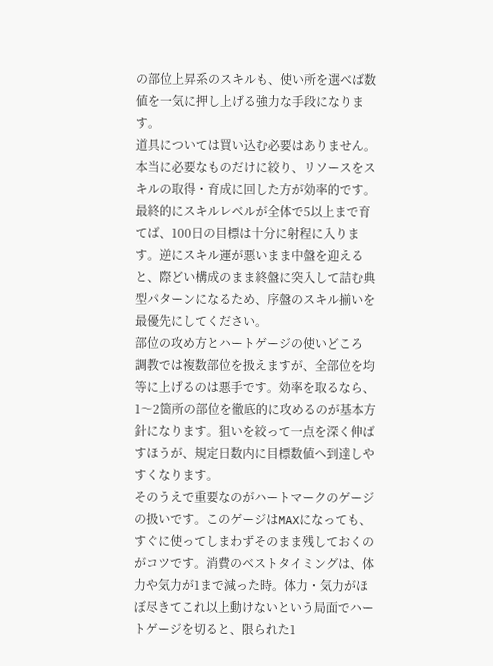の部位上昇系のスキルも、使い所を選べば数値を一気に押し上げる強力な手段になります。
道具については買い込む必要はありません。本当に必要なものだけに絞り、リソースをスキルの取得・育成に回した方が効率的です。最終的にスキルレベルが全体で5以上まで育てば、100日の目標は十分に射程に入ります。逆にスキル運が悪いまま中盤を迎えると、際どい構成のまま終盤に突入して詰む典型パターンになるため、序盤のスキル揃いを最優先にしてください。
部位の攻め方とハートゲージの使いどころ
調教では複数部位を扱えますが、全部位を均等に上げるのは悪手です。効率を取るなら、1〜2箇所の部位を徹底的に攻めるのが基本方針になります。狙いを絞って一点を深く伸ばすほうが、規定日数内に目標数値へ到達しやすくなります。
そのうえで重要なのがハートマークのゲージの扱いです。このゲージはMAXになっても、すぐに使ってしまわずそのまま残しておくのがコツです。消費のベストタイミングは、体力や気力が1まで減った時。体力・気力がほぼ尽きてこれ以上動けないという局面でハートゲージを切ると、限られた1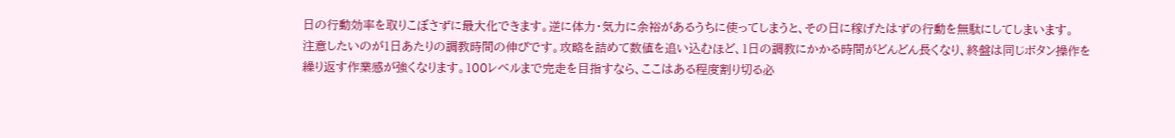日の行動効率を取りこぼさずに最大化できます。逆に体力・気力に余裕があるうちに使ってしまうと、その日に稼げたはずの行動を無駄にしてしまいます。
注意したいのが1日あたりの調教時間の伸びです。攻略を詰めて数値を追い込むほど、1日の調教にかかる時間がどんどん長くなり、終盤は同じボタン操作を繰り返す作業感が強くなります。100レベルまで完走を目指すなら、ここはある程度割り切る必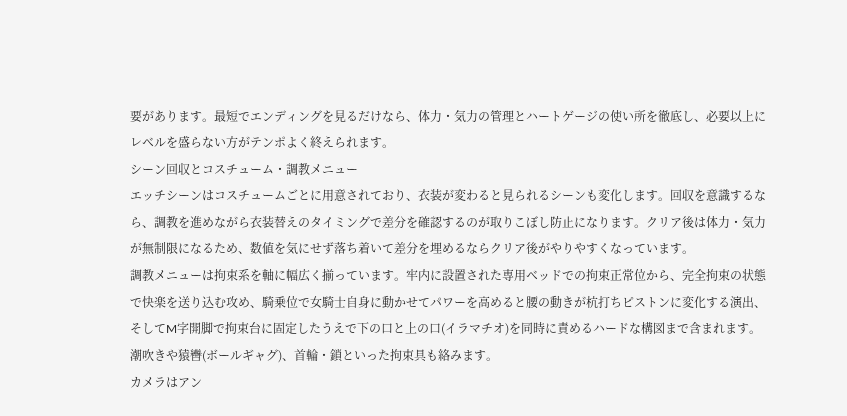要があります。最短でエンディングを見るだけなら、体力・気力の管理とハートゲージの使い所を徹底し、必要以上にレベルを盛らない方がテンポよく終えられます。
シーン回収とコスチューム・調教メニュー
エッチシーンはコスチュームごとに用意されており、衣装が変わると見られるシーンも変化します。回収を意識するなら、調教を進めながら衣装替えのタイミングで差分を確認するのが取りこぼし防止になります。クリア後は体力・気力が無制限になるため、数値を気にせず落ち着いて差分を埋めるならクリア後がやりやすくなっています。
調教メニューは拘束系を軸に幅広く揃っています。牢内に設置された専用ベッドでの拘束正常位から、完全拘束の状態で快楽を送り込む攻め、騎乗位で女騎士自身に動かせてパワーを高めると腰の動きが杭打ちピストンに変化する演出、そしてM字開脚で拘束台に固定したうえで下の口と上の口(イラマチオ)を同時に責めるハードな構図まで含まれます。潮吹きや猿轡(ボールギャグ)、首輪・鎖といった拘束具も絡みます。
カメラはアン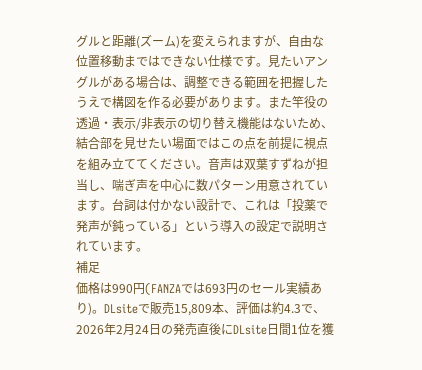グルと距離(ズーム)を変えられますが、自由な位置移動まではできない仕様です。見たいアングルがある場合は、調整できる範囲を把握したうえで構図を作る必要があります。また竿役の透過・表示/非表示の切り替え機能はないため、結合部を見せたい場面ではこの点を前提に視点を組み立ててください。音声は双葉すずねが担当し、喘ぎ声を中心に数パターン用意されています。台詞は付かない設計で、これは「投薬で発声が鈍っている」という導入の設定で説明されています。
補足
価格は990円(FANZAでは693円のセール実績あり)。DLsiteで販売15,809本、評価は約4.3で、2026年2月24日の発売直後にDLsite日間1位を獲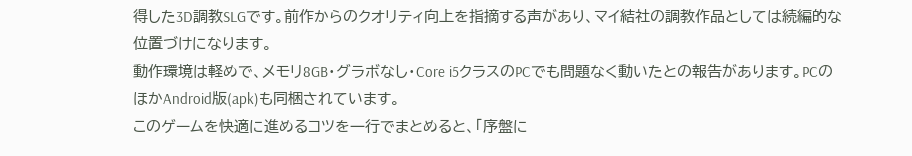得した3D調教SLGです。前作からのクオリティ向上を指摘する声があり、マイ結社の調教作品としては続編的な位置づけになります。
動作環境は軽めで、メモリ8GB・グラボなし・Core i5クラスのPCでも問題なく動いたとの報告があります。PCのほかAndroid版(apk)も同梱されています。
このゲームを快適に進めるコツを一行でまとめると、「序盤に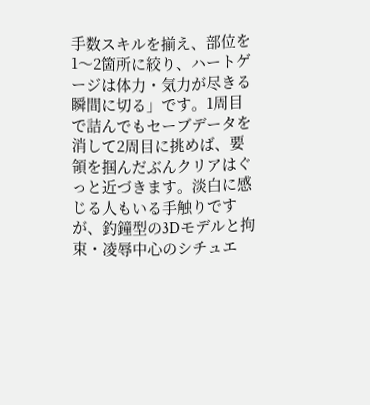手数スキルを揃え、部位を1〜2箇所に絞り、ハートゲージは体力・気力が尽きる瞬間に切る」です。1周目で詰んでもセーブデータを消して2周目に挑めば、要領を掴んだぶんクリアはぐっと近づきます。淡白に感じる人もいる手触りですが、釣鐘型の3Dモデルと拘束・凌辱中心のシチュエ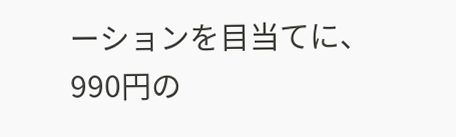ーションを目当てに、990円の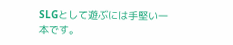SLGとして遊ぶには手堅い一本です。